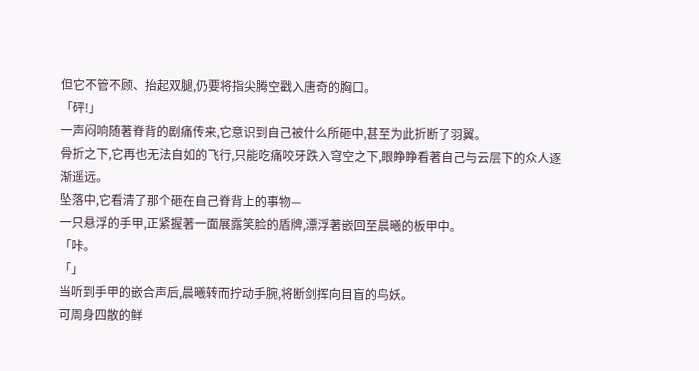但它不管不顾、抬起双腿,仍要将指尖腾空戳入唐奇的胸口。
「砰!」
一声闷响随著脊背的剧痛传来,它意识到自己被什么所砸中,甚至为此折断了羽翼。
骨折之下,它再也无法自如的飞行,只能吃痛咬牙跌入穹空之下,眼睁睁看著自己与云层下的众人逐渐遥远。
坠落中,它看清了那个砸在自己脊背上的事物—
一只悬浮的手甲,正紧握著一面展露笑脸的盾牌,漂浮著嵌回至晨曦的板甲中。
「咔。
「」
当听到手甲的嵌合声后,晨曦转而拧动手腕,将断剑挥向目盲的鸟妖。
可周身四散的鲜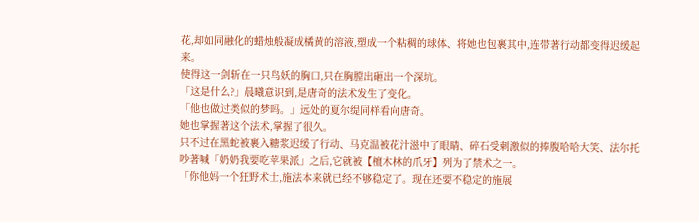花,却如同融化的蜡烛般凝成橘黄的溶液,塑成一个粘稠的球体、将她也包裹其中,连带著行动都变得迟缓起来。
使得这一剑斩在一只鸟妖的胸口,只在胸膛出砸出一个深坑。
「这是什么?」晨曦意识到,是唐奇的法术发生了变化。
「他也做过类似的梦吗。」远处的夏尔缇同样看向唐奇。
她也掌握著这个法术,掌握了很久。
只不过在黑蛇被裹入糖浆迟缓了行动、马克温被花汁滋中了眼睛、碎石受刺激似的捧腹哈哈大笑、法尔托吵著喊「奶奶我要吃苹果派」之后,它就被【檀木林的爪牙】列为了禁术之一。
「你他妈一个狂野术士,施法本来就已经不够稳定了。现在还要不稳定的施展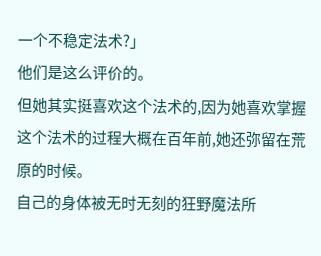一个不稳定法术?」
他们是这么评价的。
但她其实挺喜欢这个法术的,因为她喜欢掌握这个法术的过程大概在百年前,她还弥留在荒原的时候。
自己的身体被无时无刻的狂野魔法所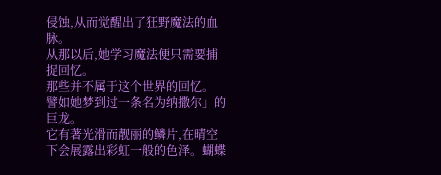侵蚀,从而觉醒出了狂野魔法的血脉。
从那以后,她学习魔法便只需要捕捉回忆。
那些并不属于这个世界的回忆。
譬如她梦到过一条名为纳撒尔」的巨龙。
它有著光滑而靓丽的鳞片,在晴空下会展露出彩虹一般的色泽。蝴蝶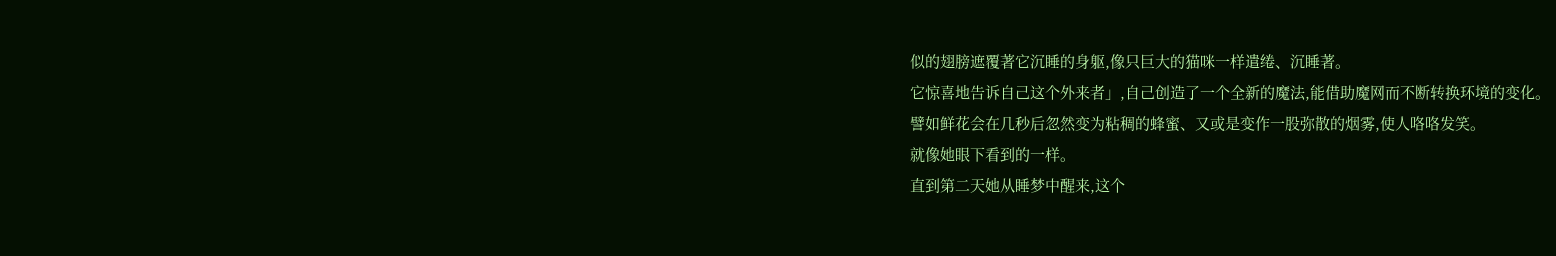似的翅膀遮覆著它沉睡的身躯,像只巨大的猫咪一样遣绻、沉睡著。
它惊喜地告诉自己这个外来者」,自己创造了一个全新的魔法,能借助魔网而不断转换环境的变化。
譬如鲜花会在几秒后忽然变为粘稠的蜂蜜、又或是变作一股弥散的烟雾,使人咯咯发笑。
就像她眼下看到的一样。
直到第二天她从睡梦中醒来,这个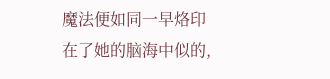魔法便如同一早烙印在了她的脑海中似的,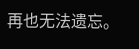再也无法遗忘。